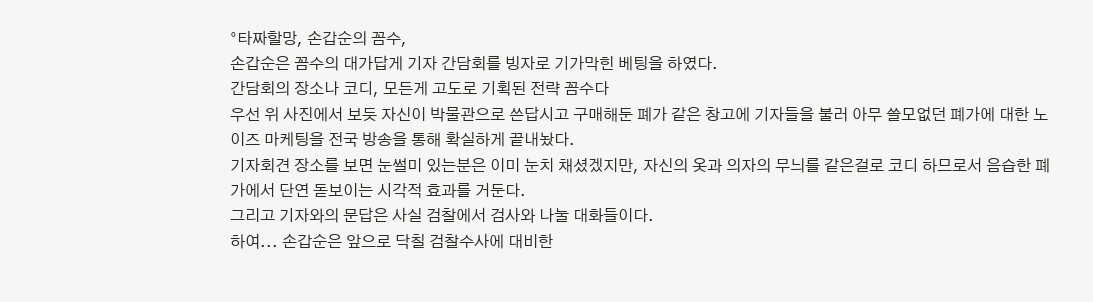°타짜할망, 손갑순의 꼼수,
손갑순은 꼼수의 대가답게 기자 간담회를 빙자로 기가막힌 베팅을 하였다.
간담회의 장소나 코디, 모든게 고도로 기획된 전략 꼼수다
우선 위 사진에서 보듯 자신이 박물관으로 쓴답시고 구매해둔 폐가 같은 창고에 기자들을 불러 아무 쓸모없던 폐가에 대한 노이즈 마케팅을 전국 방송을 통해 확실하게 끝내놨다.
기자회견 장소를 보면 눈썰미 있는분은 이미 눈치 채셨겠지만, 자신의 옷과 의자의 무늬를 같은걸로 코디 하므로서 음습한 폐가에서 단연 돋보이는 시각적 효과를 거둔다.
그리고 기자와의 문답은 사실 검찰에서 검사와 나눌 대화들이다.
하여... 손갑순은 앞으로 닥칠 검찰수사에 대비한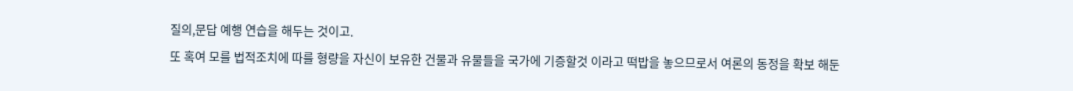질의,문답 예행 연습을 해두는 것이고.
또 혹여 모를 법적조치에 따를 형량을 자신이 보유한 건물과 유물들을 국가에 기증할것 이라고 떡밥을 놓으므로서 여론의 동정을 확보 해둔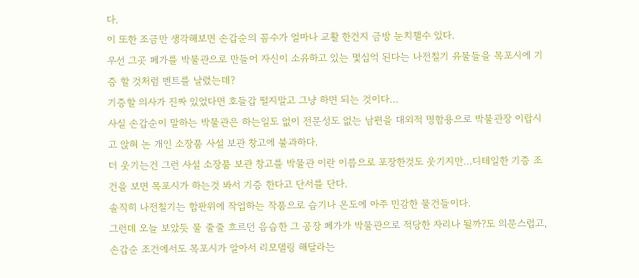다.
이 또한 조금만 생각해보면 손갑순의 꼼수가 얼마나 교활 한건지 금방 눈치챌수 있다.
우선 그곳 폐가를 박물관으로 만들어 자신이 소유하고 있는 몇십억 된다는 나전칠기 유물들을 목포시에 기증 할 것처럼 멘트를 날렸는데?
기증할 의사가 진짜 있었다면 호들갑 떨지말고 그냥 하면 되는 것이다...
사실 손갑순이 말하는 박물관은 하는일도 없이 전문성도 없는 남편을 대외적 명함용으로 박물관장 이랍시고 앉혀 논 개인 소장품 사설 보관 창고에 불과하다.
더 웃기는건 그런 사설 소장품 보관 창고를 박물관 이란 이름으로 포장한것도 웃기지만...디테일한 기증 조건을 보면 목포시가 하는것 봐서 기증 한다고 단서를 단다.
솔직히 나전칠기는 합판위에 작업하는 작품으로 습기나 온도에 아주 민감한 물건들이다.
그런데 오늘 보았듯 물 줄줄 흐르던 음습한 그 공장 폐가가 박물관으로 적당한 자리나 될까?도 의문스럽고, 손갑순 조건에서도 목포시가 알아서 리모델링 해달라는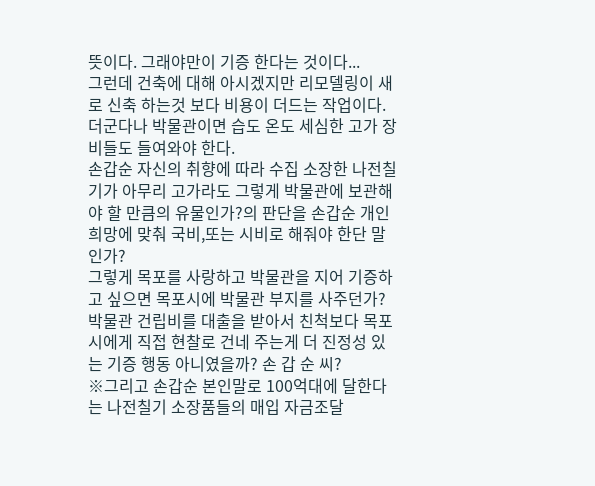뜻이다. 그래야만이 기증 한다는 것이다...
그런데 건축에 대해 아시겠지만 리모델링이 새로 신축 하는것 보다 비용이 더드는 작업이다.
더군다나 박물관이면 습도 온도 세심한 고가 장비들도 들여와야 한다.
손갑순 자신의 취향에 따라 수집 소장한 나전칠기가 아무리 고가라도 그렇게 박물관에 보관해야 할 만큼의 유물인가?의 판단을 손갑순 개인 희망에 맞춰 국비,또는 시비로 해줘야 한단 말인가?
그렇게 목포를 사랑하고 박물관을 지어 기증하고 싶으면 목포시에 박물관 부지를 사주던가? 박물관 건립비를 대출을 받아서 친척보다 목포시에게 직접 현찰로 건네 주는게 더 진정성 있는 기증 행동 아니였을까? 손 갑 순 씨?
※그리고 손갑순 본인말로 100억대에 달한다는 나전칠기 소장품들의 매입 자금조달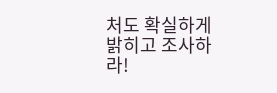처도 확실하게 밝히고 조사하라!